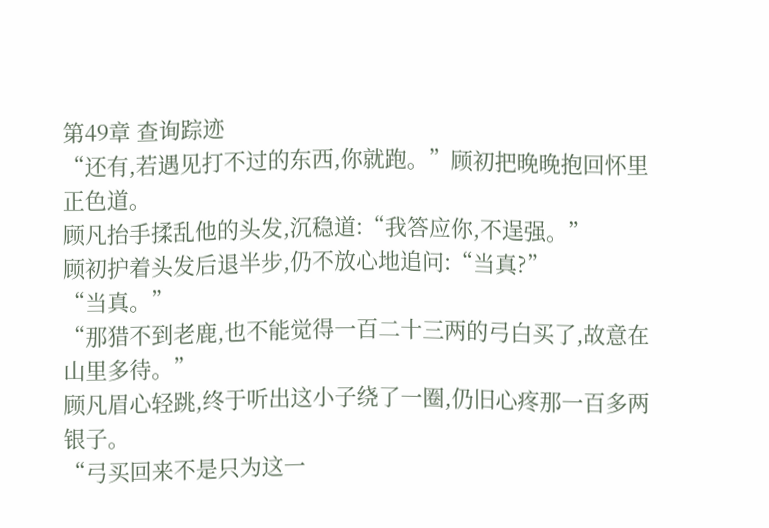第49章 查询踪迹
“还有,若遇见打不过的东西,你就跑。”顾初把晚晚抱回怀里正色道。
顾凡抬手揉乱他的头发,沉稳道:“我答应你,不逞强。”
顾初护着头发后退半步,仍不放心地追问:“当真?”
“当真。”
“那猎不到老鹿,也不能觉得一百二十三两的弓白买了,故意在山里多待。”
顾凡眉心轻跳,终于听出这小子绕了一圈,仍旧心疼那一百多两银子。
“弓买回来不是只为这一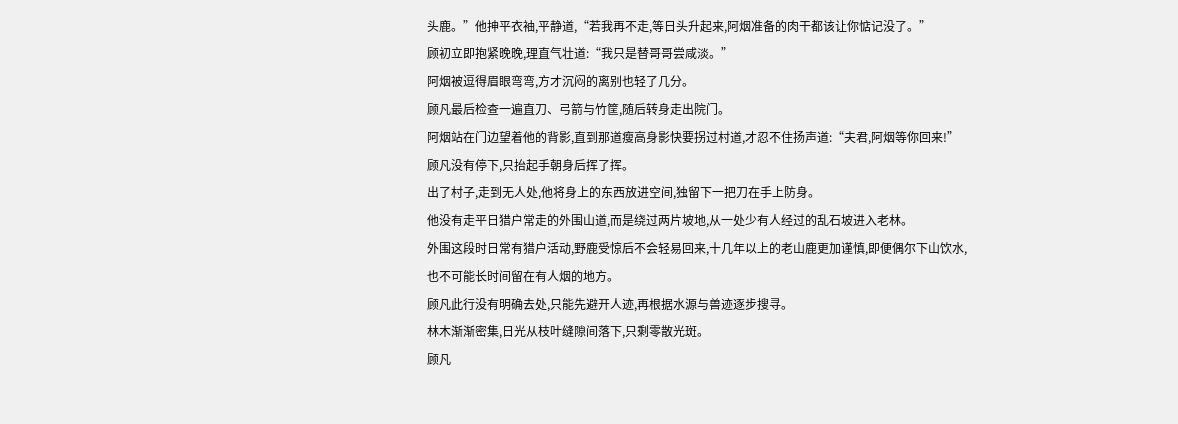头鹿。”他抻平衣袖,平静道,“若我再不走,等日头升起来,阿烟准备的肉干都该让你惦记没了。”
顾初立即抱紧晚晚,理直气壮道:“我只是替哥哥尝咸淡。”
阿烟被逗得眉眼弯弯,方才沉闷的离别也轻了几分。
顾凡最后检查一遍直刀、弓箭与竹筐,随后转身走出院门。
阿烟站在门边望着他的背影,直到那道瘦高身影快要拐过村道,才忍不住扬声道:“夫君,阿烟等你回来!”
顾凡没有停下,只抬起手朝身后挥了挥。
出了村子,走到无人处,他将身上的东西放进空间,独留下一把刀在手上防身。
他没有走平日猎户常走的外围山道,而是绕过两片坡地,从一处少有人经过的乱石坡进入老林。
外围这段时日常有猎户活动,野鹿受惊后不会轻易回来,十几年以上的老山鹿更加谨慎,即便偶尔下山饮水,也不可能长时间留在有人烟的地方。
顾凡此行没有明确去处,只能先避开人迹,再根据水源与兽迹逐步搜寻。
林木渐渐密集,日光从枝叶缝隙间落下,只剩零散光斑。
顾凡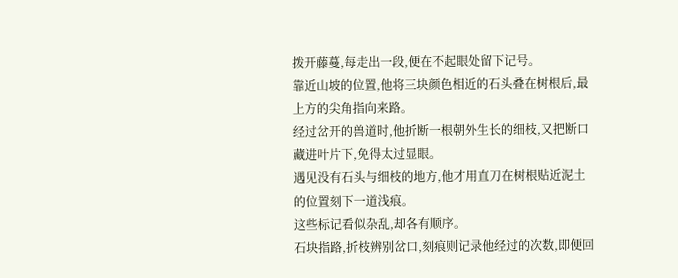拨开藤蔓,每走出一段,便在不起眼处留下记号。
靠近山坡的位置,他将三块颜色相近的石头叠在树根后,最上方的尖角指向来路。
经过岔开的兽道时,他折断一根朝外生长的细枝,又把断口藏进叶片下,免得太过显眼。
遇见没有石头与细枝的地方,他才用直刀在树根贴近泥土的位置刻下一道浅痕。
这些标记看似杂乱,却各有顺序。
石块指路,折枝辨别岔口,刻痕则记录他经过的次数,即便回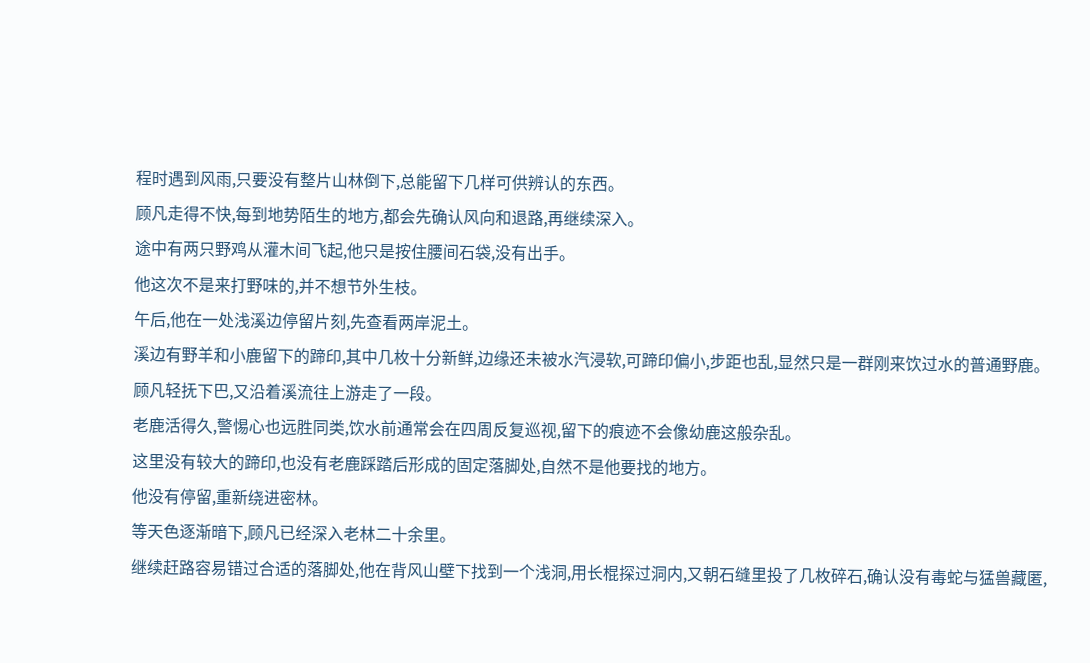程时遇到风雨,只要没有整片山林倒下,总能留下几样可供辨认的东西。
顾凡走得不快,每到地势陌生的地方,都会先确认风向和退路,再继续深入。
途中有两只野鸡从灌木间飞起,他只是按住腰间石袋,没有出手。
他这次不是来打野味的,并不想节外生枝。
午后,他在一处浅溪边停留片刻,先查看两岸泥土。
溪边有野羊和小鹿留下的蹄印,其中几枚十分新鲜,边缘还未被水汽浸软,可蹄印偏小,步距也乱,显然只是一群刚来饮过水的普通野鹿。
顾凡轻抚下巴,又沿着溪流往上游走了一段。
老鹿活得久,警惕心也远胜同类,饮水前通常会在四周反复巡视,留下的痕迹不会像幼鹿这般杂乱。
这里没有较大的蹄印,也没有老鹿踩踏后形成的固定落脚处,自然不是他要找的地方。
他没有停留,重新绕进密林。
等天色逐渐暗下,顾凡已经深入老林二十余里。
继续赶路容易错过合适的落脚处,他在背风山壁下找到一个浅洞,用长棍探过洞内,又朝石缝里投了几枚碎石,确认没有毒蛇与猛兽藏匿,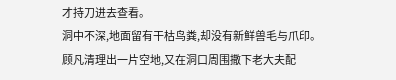才持刀进去查看。
洞中不深,地面留有干枯鸟粪,却没有新鲜兽毛与爪印。
顾凡清理出一片空地,又在洞口周围撒下老大夫配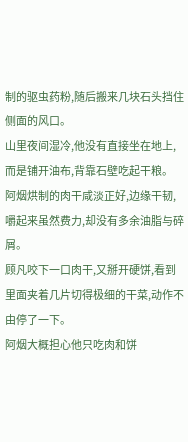制的驱虫药粉,随后搬来几块石头挡住侧面的风口。
山里夜间湿冷,他没有直接坐在地上,而是铺开油布,背靠石壁吃起干粮。
阿烟烘制的肉干咸淡正好,边缘干韧,嚼起来虽然费力,却没有多余油脂与碎屑。
顾凡咬下一口肉干,又掰开硬饼,看到里面夹着几片切得极细的干菜,动作不由停了一下。
阿烟大概担心他只吃肉和饼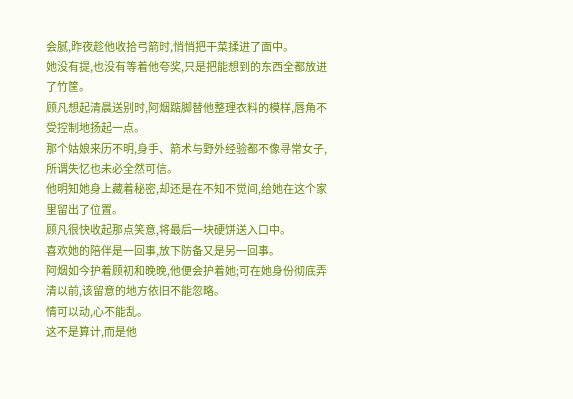会腻,昨夜趁他收拾弓箭时,悄悄把干菜揉进了面中。
她没有提,也没有等着他夸奖,只是把能想到的东西全都放进了竹筐。
顾凡想起清晨送别时,阿烟踮脚替他整理衣料的模样,唇角不受控制地扬起一点。
那个姑娘来历不明,身手、箭术与野外经验都不像寻常女子,所谓失忆也未必全然可信。
他明知她身上藏着秘密,却还是在不知不觉间,给她在这个家里留出了位置。
顾凡很快收起那点笑意,将最后一块硬饼送入口中。
喜欢她的陪伴是一回事,放下防备又是另一回事。
阿烟如今护着顾初和晚晚,他便会护着她;可在她身份彻底弄清以前,该留意的地方依旧不能忽略。
情可以动,心不能乱。
这不是算计,而是他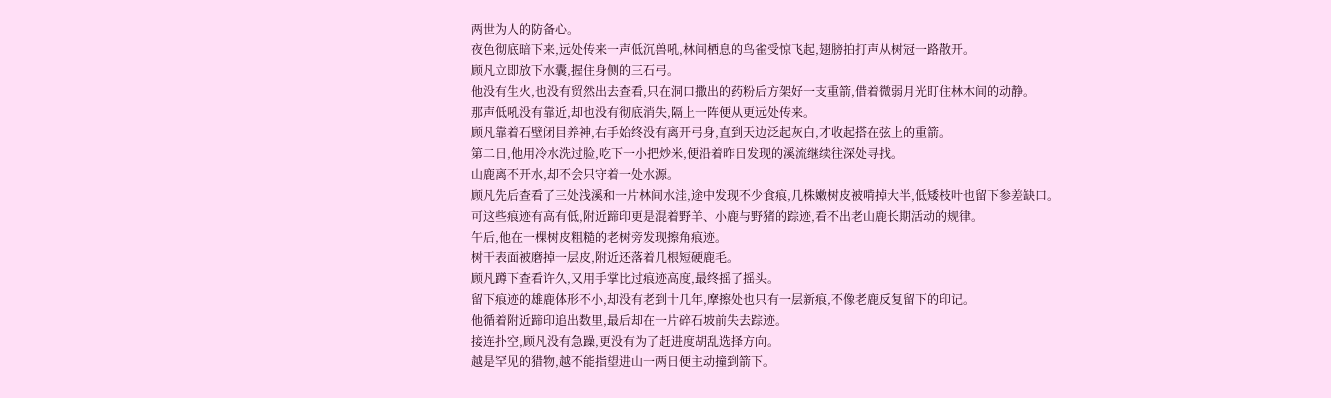两世为人的防备心。
夜色彻底暗下来,远处传来一声低沉兽吼,林间栖息的鸟雀受惊飞起,翅膀拍打声从树冠一路散开。
顾凡立即放下水囊,握住身侧的三石弓。
他没有生火,也没有贸然出去查看,只在洞口撒出的药粉后方架好一支重箭,借着微弱月光盯住林木间的动静。
那声低吼没有靠近,却也没有彻底消失,隔上一阵便从更远处传来。
顾凡靠着石壁闭目养神,右手始终没有离开弓身,直到天边泛起灰白,才收起搭在弦上的重箭。
第二日,他用冷水洗过脸,吃下一小把炒米,便沿着昨日发现的溪流继续往深处寻找。
山鹿离不开水,却不会只守着一处水源。
顾凡先后查看了三处浅溪和一片林间水洼,途中发现不少食痕,几株嫩树皮被啃掉大半,低矮枝叶也留下参差缺口。
可这些痕迹有高有低,附近蹄印更是混着野羊、小鹿与野猪的踪迹,看不出老山鹿长期活动的规律。
午后,他在一棵树皮粗糙的老树旁发现擦角痕迹。
树干表面被磨掉一层皮,附近还落着几根短硬鹿毛。
顾凡蹲下查看许久,又用手掌比过痕迹高度,最终摇了摇头。
留下痕迹的雄鹿体形不小,却没有老到十几年,摩擦处也只有一层新痕,不像老鹿反复留下的印记。
他循着附近蹄印追出数里,最后却在一片碎石坡前失去踪迹。
接连扑空,顾凡没有急躁,更没有为了赶进度胡乱选择方向。
越是罕见的猎物,越不能指望进山一两日便主动撞到箭下。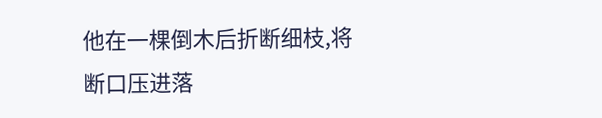他在一棵倒木后折断细枝,将断口压进落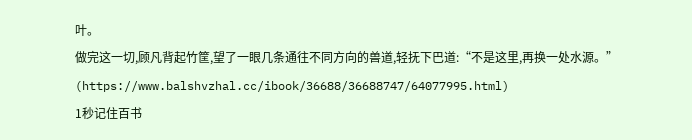叶。
做完这一切,顾凡背起竹筐,望了一眼几条通往不同方向的兽道,轻抚下巴道:“不是这里,再换一处水源。”
(https://www.balshvzhal.cc/ibook/36688/36688747/64077995.html)
1秒记住百书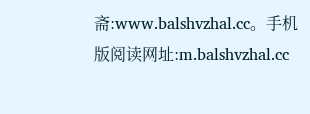斋:www.balshvzhal.cc。手机版阅读网址:m.balshvzhal.cc